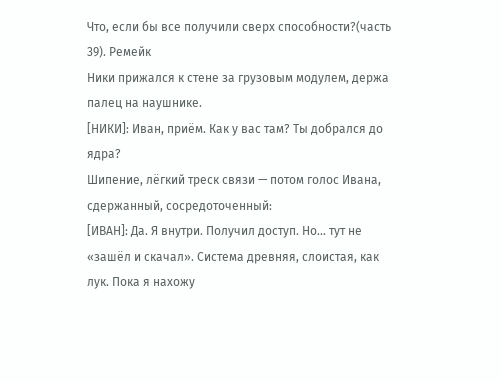Что, если бы все получили сверх способности?(часть 39). Ремейк
Ники прижался к стене за грузовым модулем, держа палец на наушнике.
[НИКИ]: Иван, приём. Как у вас там? Ты добрался до ядра?
Шипение, лёгкий треск связи — потом голос Ивана, сдержанный, сосредоточенный:
[ИВАН]: Да. Я внутри. Получил доступ. Но... тут не «зашёл и скачал». Система древняя, слоистая, как лук. Пока я нахожу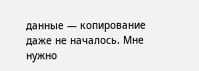данные — копирование даже не началось. Мне нужно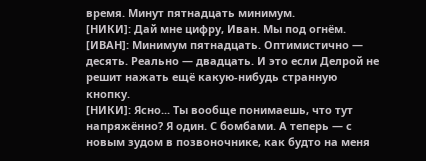время. Минут пятнадцать минимум.
[НИКИ]: Дай мне цифру, Иван. Мы под огнём.
[ИВАН]: Минимум пятнадцать. Оптимистично — десять. Реально — двадцать. И это если Делрой не решит нажать ещё какую-нибудь странную кнопку.
[НИКИ]: Ясно... Ты вообще понимаешь, что тут напряжённо? Я один. С бомбами. А теперь — с новым зудом в позвоночнике, как будто на меня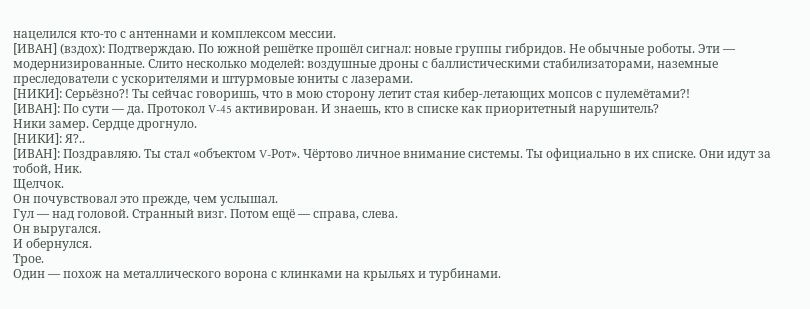нацелился кто-то с антеннами и комплексом мессии.
[ИВАН] (вздох): Подтверждаю. По южной решётке прошёл сигнал: новые группы гибридов. Не обычные роботы. Эти — модернизированные. Слито несколько моделей: воздушные дроны с баллистическими стабилизаторами, наземные преследователи с ускорителями и штурмовые юниты с лазерами.
[НИКИ]: Серьёзно?! Ты сейчас говоришь, что в мою сторону летит стая кибер-летающих мопсов с пулемётами?!
[ИВАН]: По сути — да. Протокол V-45 активирован. И знаешь, кто в списке как приоритетный нарушитель?
Ники замер. Сердце дрогнуло.
[НИКИ]: Я?..
[ИВАН]: Поздравляю. Ты стал «объектом V-Рот». Чёртово личное внимание системы. Ты официально в их списке. Они идут за тобой, Ник.
Щелчок.
Он почувствовал это прежде, чем услышал.
Гул — над головой. Странный визг. Потом ещё — справа, слева.
Он выругался.
И обернулся.
Трое.
Один — похож на металлического ворона с клинками на крыльях и турбинами.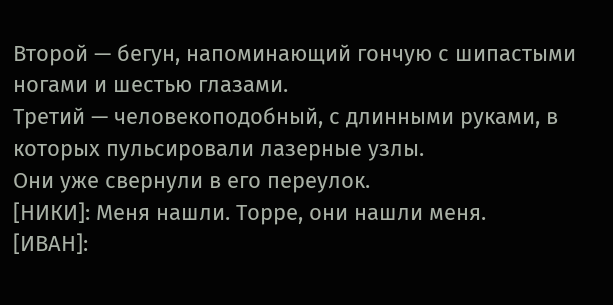Второй — бегун, напоминающий гончую с шипастыми ногами и шестью глазами.
Третий — человекоподобный, с длинными руками, в которых пульсировали лазерные узлы.
Они уже свернули в его переулок.
[НИКИ]: Меня нашли. Торре, они нашли меня.
[ИВАН]: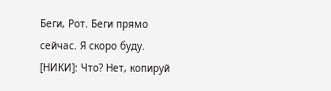Беги, Рот. Беги прямо сейчас. Я скоро буду.
[НИКИ]: Что? Нет, копируй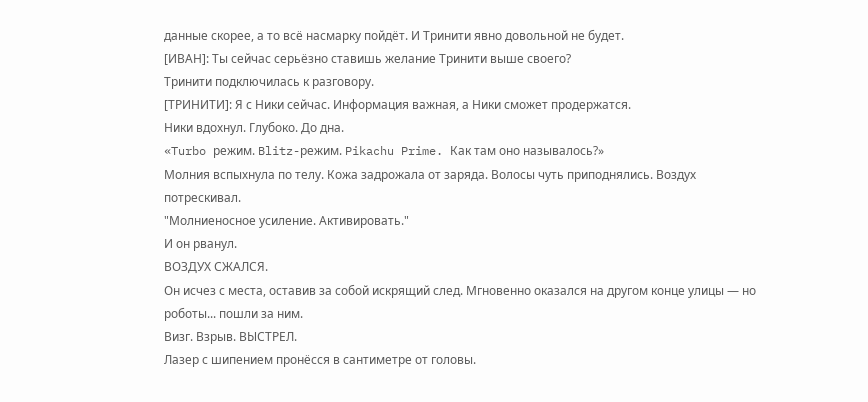данные скорее, а то всё насмарку пойдёт. И Тринити явно довольной не будет.
[ИВАН]: Ты сейчас серьёзно ставишь желание Тринити выше своего?
Тринити подключилась к разговору.
[ТРИНИТИ]: Я с Ники сейчас. Информация важная, а Ники сможет продержатся.
Ники вдохнул. Глубоко. До дна.
«Turbo режим. Blitz-режим. Pikachu Prime. Как там оно называлось?»
Молния вспыхнула по телу. Кожа задрожала от заряда. Волосы чуть приподнялись. Воздух потрескивал.
"Молниеносное усиление. Активировать."
И он рванул.
ВОЗДУХ СЖАЛСЯ.
Он исчез с места, оставив за собой искрящий след. Мгновенно оказался на другом конце улицы — но роботы... пошли за ним.
Визг. Взрыв. ВЫСТРЕЛ.
Лазер с шипением пронёсся в сантиметре от головы.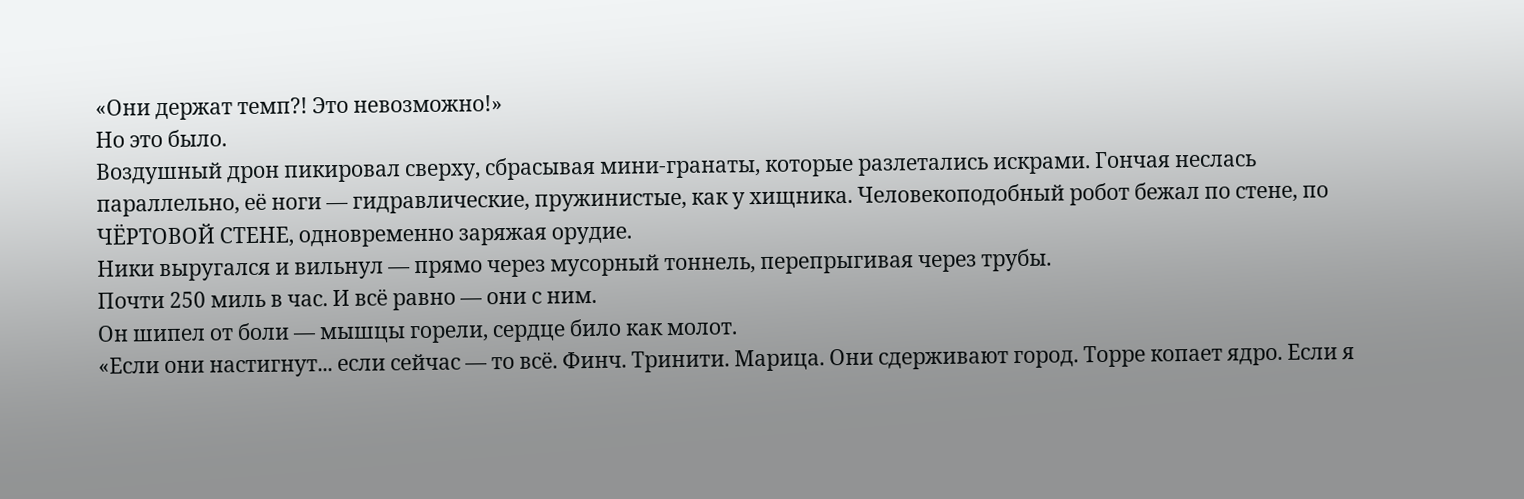«Они держат темп?! Это невозможно!»
Но это было.
Воздушный дрон пикировал сверху, сбрасывая мини-гранаты, которые разлетались искрами. Гончая неслась параллельно, её ноги — гидравлические, пружинистые, как у хищника. Человекоподобный робот бежал по стене, по ЧЁРТОВОЙ СТЕНЕ, одновременно заряжая орудие.
Ники выругался и вильнул — прямо через мусорный тоннель, перепрыгивая через трубы.
Почти 250 миль в час. И всё равно — они с ним.
Он шипел от боли — мышцы горели, сердце било как молот.
«Если они настигнут... если сейчас — то всё. Финч. Тринити. Марица. Они сдерживают город. Торре копает ядро. Если я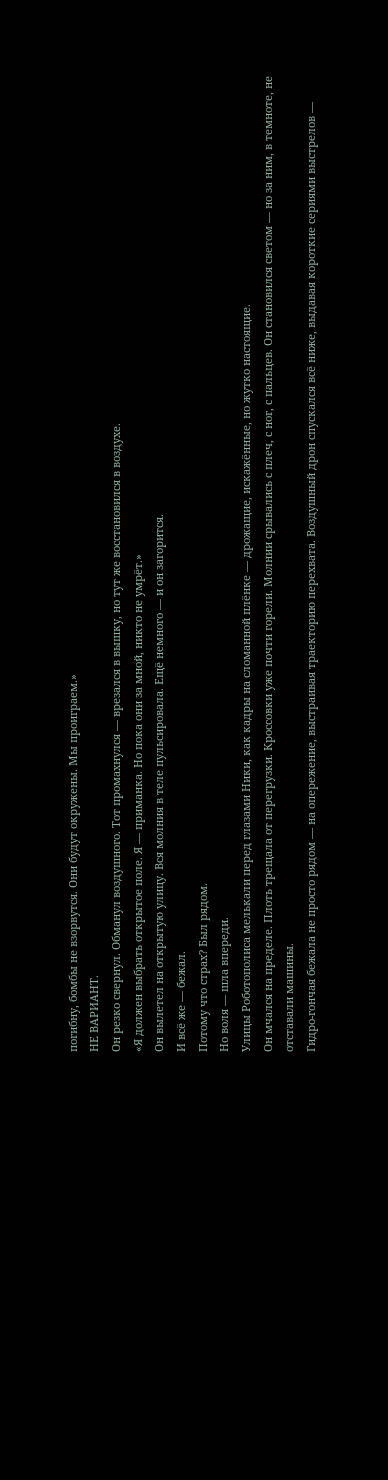погибну, бомбы не взорвутся. Они будут окружены. Мы проиграем.»
НЕ ВАРИАНТ.
Он резко свернул. Обманул воздушного. Тот промахнулся — врезался в вышку, но тут же восстановился в воздухе.
«Я должен выбрать открытое поле. Я — приманка. Но пока они за мной, никто не умрёт.»
Он вылетел на открытую улицу. Вся молния в теле пульсировала. Ещё немного — и он загорится.
И всё же — бежал.
Потому что страх? Был рядом.
Но воля — шла впереди.
Улицы Роботополиса мелькали перед глазами Ники, как кадры на сломанной плёнке — дрожащие, искажённые, но жутко настоящие.
Он мчался на пределе. Плоть трещала от перегрузки. Кроссовки уже почти горели. Молнии срывались с плеч, с ног, с пальцев. Он становился светом — но за ним, в темноте, не отставали машины.
Гидро-гончая бежала не просто рядом — на опережение, выстраивая траекторию перехвата. Воздушный дрон спускался всё ниже, выдавая короткие сериями выстрелов —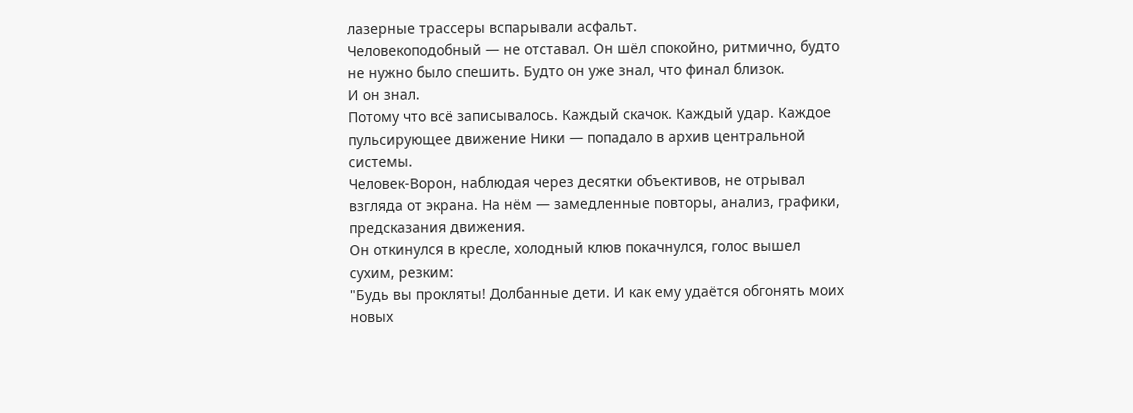лазерные трассеры вспарывали асфальт.
Человекоподобный — не отставал. Он шёл спокойно, ритмично, будто не нужно было спешить. Будто он уже знал, что финал близок.
И он знал.
Потому что всё записывалось. Каждый скачок. Каждый удар. Каждое пульсирующее движение Ники — попадало в архив центральной системы.
Человек-Ворон, наблюдая через десятки объективов, не отрывал взгляда от экрана. На нём — замедленные повторы, анализ, графики, предсказания движения.
Он откинулся в кресле, холодный клюв покачнулся, голос вышел сухим, резким:
"Будь вы прокляты! Долбанные дети. И как ему удаётся обгонять моих новых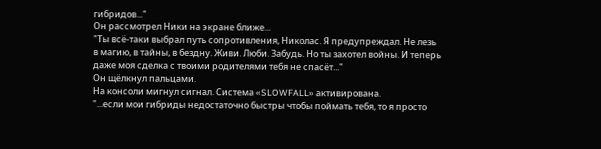гибридов..."
Он рассмотрел Ники на экране ближе...
"Ты всё-таки выбрал путь сопротивления, Николас. Я предупреждал. Не лезь в магию, в тайны, в бездну. Живи. Люби. Забудь. Но ты захотел войны. И теперь даже моя сделка с твоими родителями тебя не спасёт..."
Он щёлкнул пальцами.
На консоли мигнул сигнал. Система «SLOWFALL» активирована.
"...если мои гибриды недостаточно быстры чтобы поймать тебя, то я просто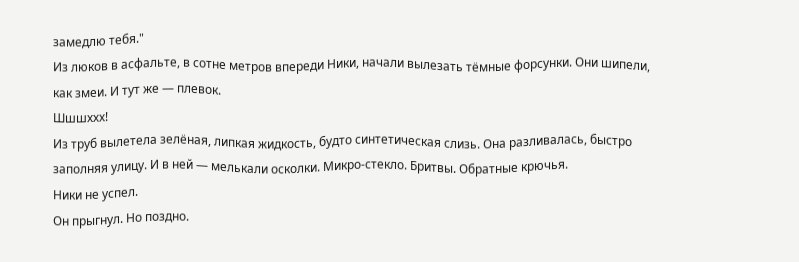замедлю тебя."
Из люков в асфальте, в сотне метров впереди Ники, начали вылезать тёмные форсунки. Они шипели, как змеи. И тут же — плевок.
Шшшххх!
Из труб вылетела зелёная, липкая жидкость, будто синтетическая слизь. Она разливалась, быстро заполняя улицу. И в ней — мелькали осколки. Микро-стекло. Бритвы. Обратные крючья.
Ники не успел.
Он прыгнул. Но поздно.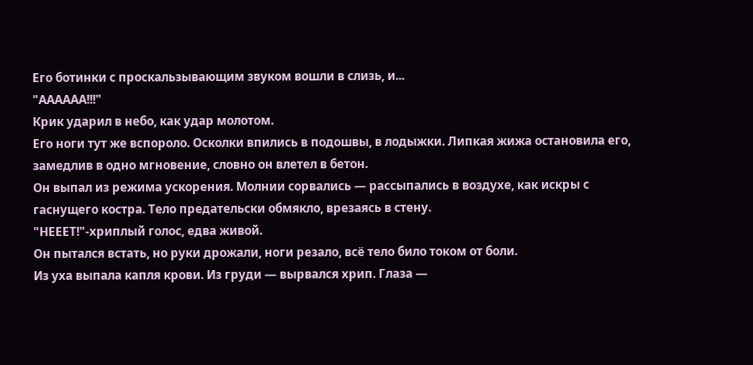Его ботинки с проскальзывающим звуком вошли в слизь, и...
"АААААА!!!"
Крик ударил в небо, как удар молотом.
Его ноги тут же вспороло. Осколки впились в подошвы, в лодыжки. Липкая жижа остановила его, замедлив в одно мгновение, словно он влетел в бетон.
Он выпал из режима ускорения. Молнии сорвались — рассыпались в воздухе, как искры с гаснущего костра. Тело предательски обмякло, врезаясь в стену.
"НЕЕЕТ!"-хриплый голос, едва живой.
Он пытался встать, но руки дрожали, ноги резало, всё тело било током от боли.
Из уха выпала капля крови. Из груди — вырвался хрип. Глаза —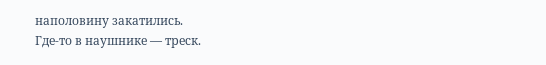наполовину закатились.
Где-то в наушнике — треск.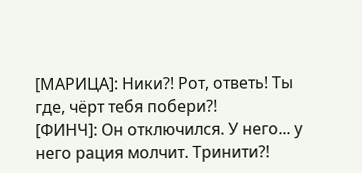[МАРИЦА]: Ники?! Рот, ответь! Ты где, чёрт тебя побери?!
[ФИНЧ]: Он отключился. У него... у него рация молчит. Тринити?!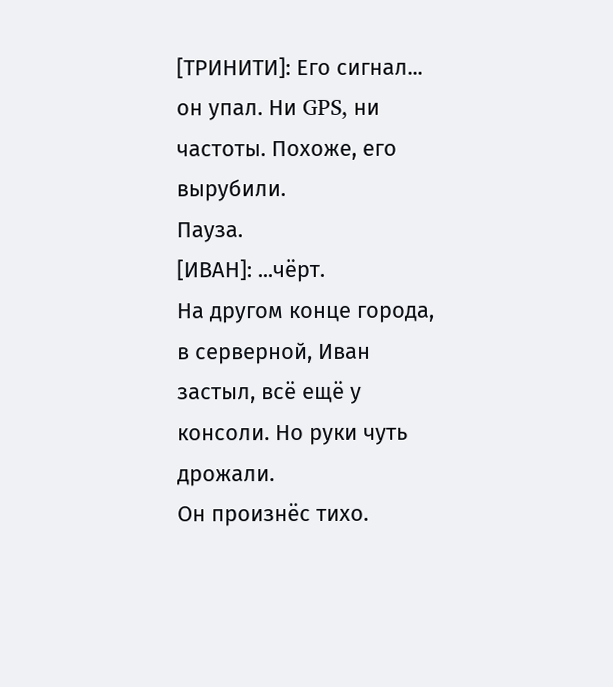[ТРИНИТИ]: Его сигнал... он упал. Ни GPS, ни частоты. Похоже, его вырубили.
Пауза.
[ИВАН]: ...чёрт.
На другом конце города, в серверной, Иван застыл, всё ещё у консоли. Но руки чуть дрожали.
Он произнёс тихо.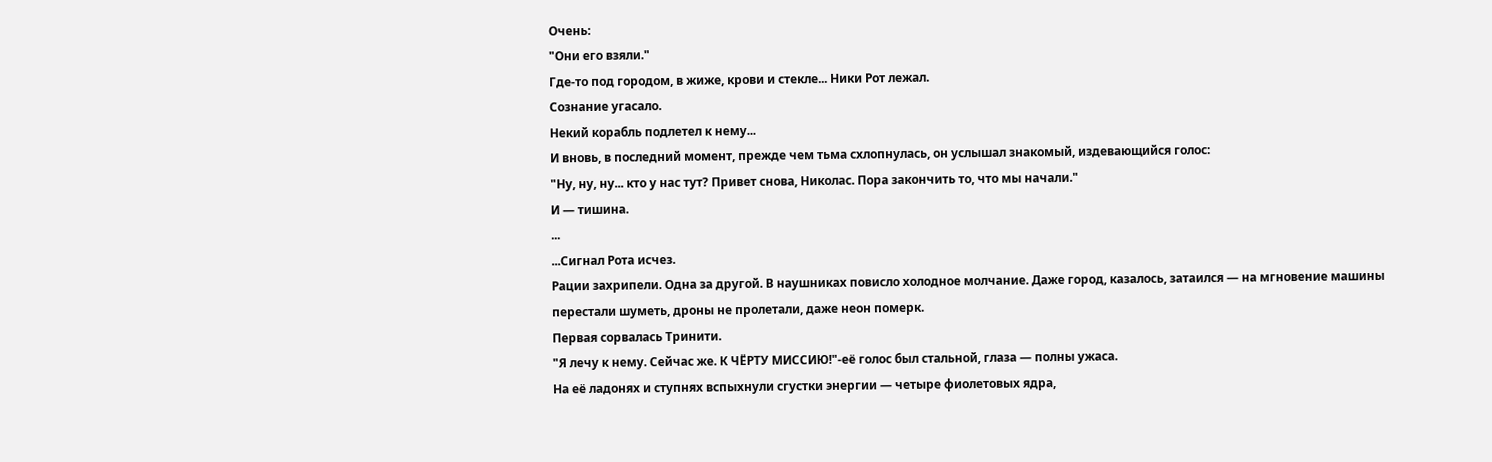Очень:
"Они его взяли."
Где-то под городом, в жиже, крови и стекле... Ники Рот лежал.
Сознание угасало.
Некий корабль подлетел к нему...
И вновь, в последний момент, прежде чем тьма схлопнулась, он услышал знакомый, издевающийся голос:
"Ну, ну, ну... кто у нас тут? Привет снова, Николас. Пора закончить то, что мы начали."
И — тишина.
...
...Сигнал Рота исчез.
Рации захрипели. Одна за другой. В наушниках повисло холодное молчание. Даже город, казалось, затаился — на мгновение машины перестали шуметь, дроны не пролетали, даже неон померк.
Первая сорвалась Тринити.
"Я лечу к нему. Сейчас же. К ЧЁРТУ МИССИЮ!"-её голос был стальной, глаза — полны ужаса.
На её ладонях и ступнях вспыхнули сгустки энергии — четыре фиолетовых ядра,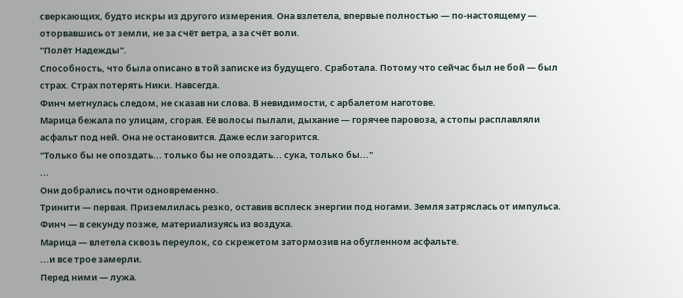сверкающих, будто искры из другого измерения. Она взлетела, впервые полностью — по-настоящему — оторвавшись от земли, не за счёт ветра, а за счёт воли.
"Полёт Надежды".
Способность, что была описано в той записке из будущего. Сработала. Потому что сейчас был не бой — был страх. Страх потерять Ники. Навсегда.
Финч метнулась следом, не сказав ни слова. В невидимости, с арбалетом наготове.
Марица бежала по улицам, сгорая. Её волосы пылали, дыхание — горячее паровоза, а стопы расплавляли асфальт под ней. Она не остановится. Даже если загорится.
"Только бы не опоздать... только бы не опоздать... сука, только бы..."
...
Они добрались почти одновременно.
Тринити — первая. Приземлилась резко, оставив всплеск энергии под ногами. Земля затряслась от импульса.
Финч — в секунду позже, материализуясь из воздуха.
Марица — влетела сквозь переулок, со скрежетом затормозив на обугленном асфальте.
...и все трое замерли.
Перед ними — лужа.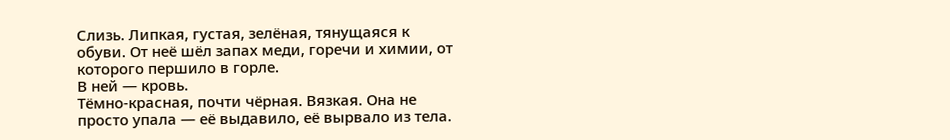Слизь. Липкая, густая, зелёная, тянущаяся к обуви. От неё шёл запах меди, горечи и химии, от которого першило в горле.
В ней — кровь.
Тёмно-красная, почти чёрная. Вязкая. Она не просто упала — её выдавило, её вырвало из тела.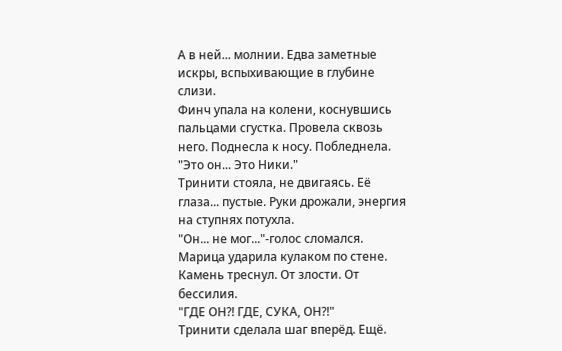А в ней... молнии. Едва заметные искры, вспыхивающие в глубине слизи.
Финч упала на колени, коснувшись пальцами сгустка. Провела сквозь него. Поднесла к носу. Побледнела.
"Это он... Это Ники."
Тринити стояла, не двигаясь. Её глаза... пустые. Руки дрожали, энергия на ступнях потухла.
"Он... не мог..."-голос сломался.
Марица ударила кулаком по стене. Камень треснул. От злости. От бессилия.
"ГДЕ ОН?! ГДЕ, СУКА, ОН?!"
Тринити сделала шаг вперёд. Ещё.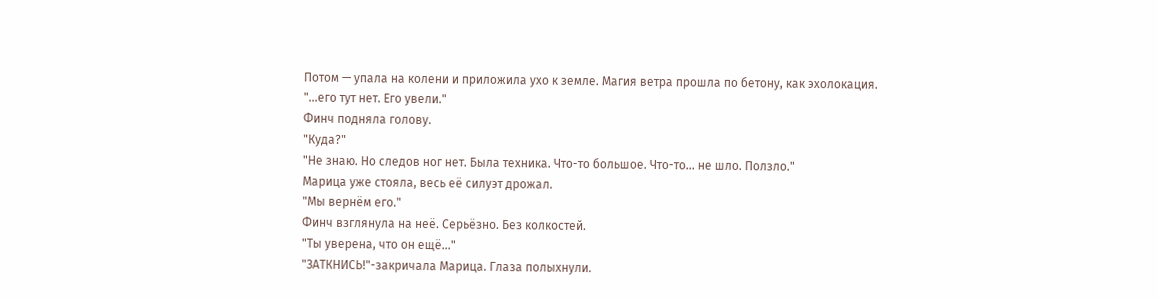Потом — упала на колени и приложила ухо к земле. Магия ветра прошла по бетону, как эхолокация.
"...его тут нет. Его увели."
Финч подняла голову.
"Куда?"
"Не знаю. Но следов ног нет. Была техника. Что-то большое. Что-то... не шло. Ползло."
Марица уже стояла, весь её силуэт дрожал.
"Мы вернём его."
Финч взглянула на неё. Серьёзно. Без колкостей.
"Ты уверена, что он ещё..."
"ЗАТКНИСЬ!"-закричала Марица. Глаза полыхнули.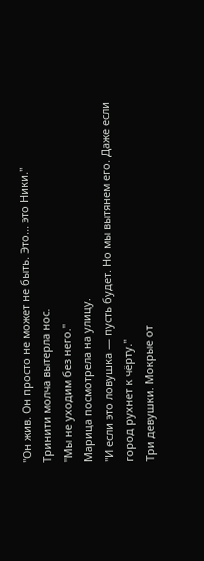"Он жив. Он просто не может не быть. Это... это Ники."
Тринити молча вытерла нос.
"Мы не уходим без него."
Марица посмотрела на улицу.
"И если это ловушка — пусть будет. Но мы вытянем его. Даже если город рухнет к чёрту."
Три девушки. Мокрые от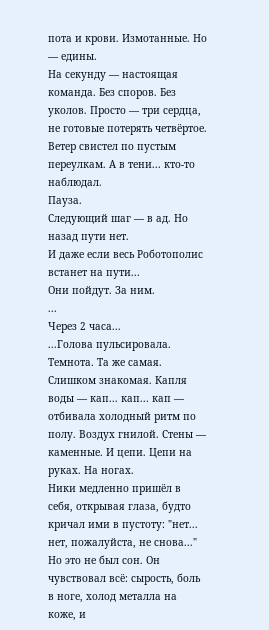пота и крови. Измотанные. Но — едины.
На секунду — настоящая команда. Без споров. Без уколов. Просто — три сердца, не готовые потерять четвёртое.
Ветер свистел по пустым переулкам. А в тени... кто-то наблюдал.
Пауза.
Следующий шаг — в ад. Но назад пути нет.
И даже если весь Роботополис встанет на пути...
Они пойдут. За ним.
...
Через 2 часа...
...Голова пульсировала.
Темнота. Та же самая. Слишком знакомая. Капля воды — кап... кап... кап — отбивала холодный ритм по полу. Воздух гнилой. Стены — каменные. И цепи. Цепи на руках. На ногах.
Ники медленно пришёл в себя, открывая глаза, будто кричал ими в пустоту: "нет... нет, пожалуйста, не снова..."
Но это не был сон. Он чувствовал всё: сырость, боль в ноге, холод металла на коже, и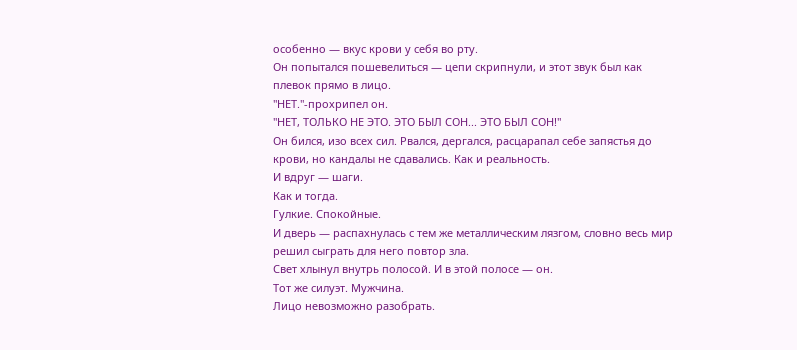особенно — вкус крови у себя во рту.
Он попытался пошевелиться — цепи скрипнули, и этот звук был как плевок прямо в лицо.
"НЕТ."-прохрипел он.
"НЕТ, ТОЛЬКО НЕ ЭТО. ЭТО БЫЛ СОН... ЭТО БЫЛ СОН!"
Он бился, изо всех сил. Рвался, дергался, расцарапал себе запястья до крови, но кандалы не сдавались. Как и реальность.
И вдруг — шаги.
Как и тогда.
Гулкие. Спокойные.
И дверь — распахнулась с тем же металлическим лязгом, словно весь мир решил сыграть для него повтор зла.
Свет хлынул внутрь полосой. И в этой полосе — он.
Тот же силуэт. Мужчина.
Лицо невозможно разобрать.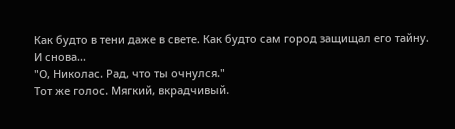Как будто в тени даже в свете. Как будто сам город защищал его тайну.
И снова...
"О, Николас. Рад, что ты очнулся."
Тот же голос. Мягкий, вкрадчивый.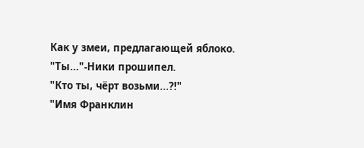Как у змеи, предлагающей яблоко.
"Ты..."-Ники прошипел.
"Кто ты, чёрт возьми...?!"
"Имя Франклин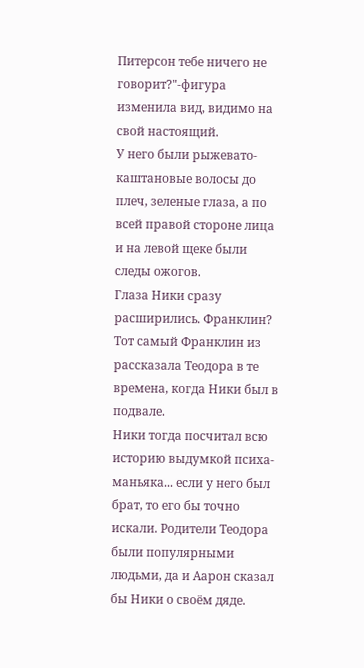Питерсон тебе ничего не говорит?"-фигура изменила вид, видимо на свой настоящий.
У него были рыжевато-каштановые волосы до плеч, зеленые глаза, а по всей правой стороне лица и на левой щеке были следы ожогов.
Глаза Ники сразу расширились. Франклин? Тот самый Франклин из рассказала Теодора в те времена, когда Ники был в подвале.
Ники тогда посчитал всю историю выдумкой психа-маньяка... если у него был брат, то его бы точно искали. Родители Теодора были популярными людьми, да и Аарон сказал бы Ники о своём дяде.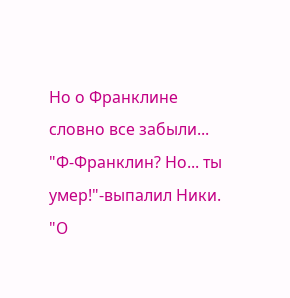Но о Франклине словно все забыли...
"Ф-Франклин? Но... ты умер!"-выпалил Ники.
"О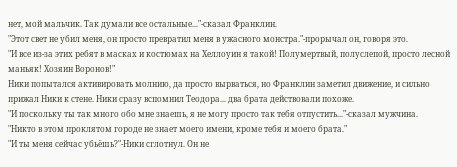нет, мой мальчик. Так думали все остальные..."-сказал Франклин.
"Этот свет не убил меня, он просто превратил меня в ужасного монстра."-прорычал он, говоря это.
"И все из-за этих ребят в масках и костюмах на Хеллоуин я такой! Полумертвый, полуслепой, просто лесной маньяк! Хозяин Воронов!"
Ники попытался активировать молнию, да просто вырваться, но Франклин заметил движение, и сильно прижал Ники к стене. Ники сразу вспомнил Теодора... два брата действовали похоже.
"И поскольку ты так много обо мне знаешь, я не могу просто так тебя отпустить..."-сказал мужчина.
"Никто в этом проклятом городе не знает моего имени, кроме тебя и моего брата."
"И ты меня сейчас убьёшь?"-Ники сглотнул. Он не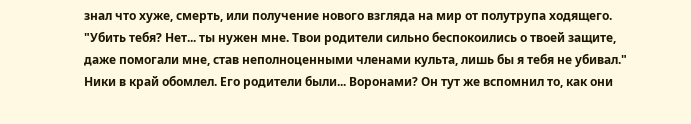знал что хуже, смерть, или получение нового взгляда на мир от полутрупа ходящего.
"Убить тебя? Нет... ты нужен мне. Твои родители сильно беспокоились о твоей защите, даже помогали мне, став неполноценными членами культа, лишь бы я тебя не убивал."
Ники в край обомлел. Его родители были... Воронами? Он тут же вспомнил то, как они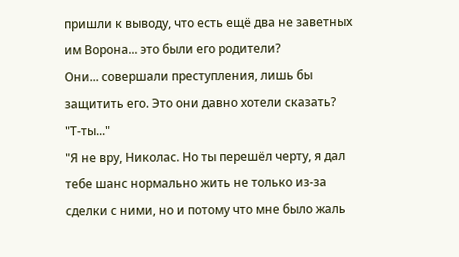пришли к выводу, что есть ещё два не заветных им Ворона... это были его родители?
Они... совершали преступления, лишь бы защитить его. Это они давно хотели сказать?
"Т-ты..."
"Я не вру, Николас. Но ты перешёл черту, я дал тебе шанс нормально жить не только из-за сделки с ними, но и потому что мне было жаль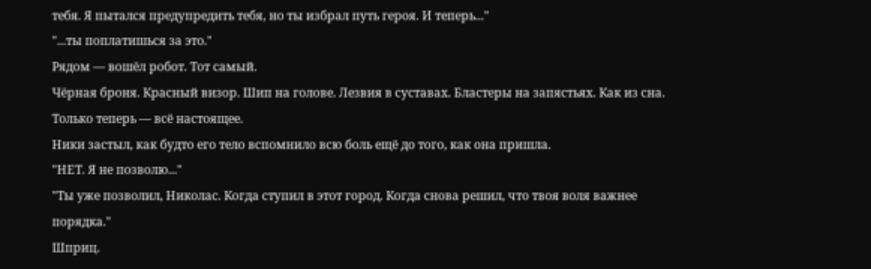тебя. Я пытался предупредить тебя, но ты избрал путь героя. И теперь..."
"...ты поплатишься за это."
Рядом — вошёл робот. Тот самый.
Чёрная броня. Красный визор. Шип на голове. Лезвия в суставах. Бластеры на запястьях. Как из сна. Только теперь — всё настоящее.
Ники застыл, как будто его тело вспомнило всю боль ещё до того, как она пришла.
"НЕТ. Я не позволю..."
"Ты уже позволил, Николас. Когда ступил в этот город. Когда снова решил, что твоя воля важнее порядка."
Шприц.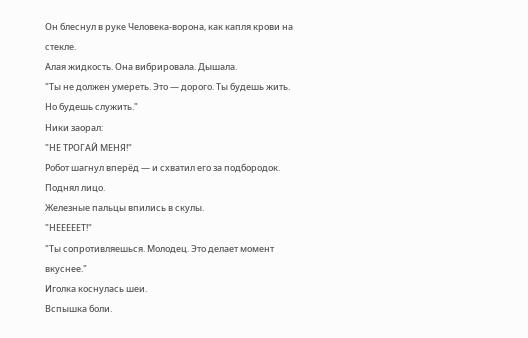Он блеснул в руке Человека-ворона, как капля крови на стекле.
Алая жидкость. Она вибрировала. Дышала.
"Ты не должен умереть. Это — дорого. Ты будешь жить. Но будешь служить."
Ники заорал:
"НЕ ТРОГАЙ МЕНЯ!"
Робот шагнул вперёд — и схватил его за подбородок. Поднял лицо.
Железные пальцы впились в скулы.
"НЕЕЕЕЕТ!"
"Ты сопротивляешься. Молодец. Это делает момент вкуснее."
Иголка коснулась шеи.
Вспышка боли.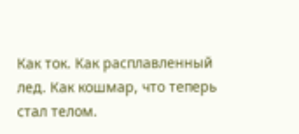Как ток. Как расплавленный лед. Как кошмар, что теперь стал телом.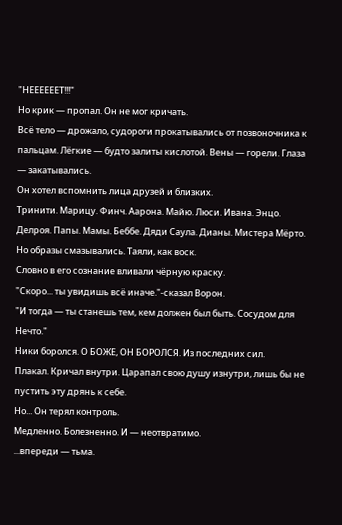"НЕЕЕЕЕЕТ!!!"
Но крик — пропал. Он не мог кричать.
Всё тело — дрожало, судороги прокатывались от позвоночника к пальцам. Лёгкие — будто залиты кислотой. Вены — горели. Глаза — закатывались.
Он хотел вспомнить лица друзей и близких.
Тринити. Марицу. Финч. Аарона. Майю. Люси. Ивана. Энцо. Делроя. Папы. Мамы. Беббе. Дяди Саула. Дианы. Мистера Мёрто.
Но образы смазывались. Таяли, как воск.
Словно в его сознание вливали чёрную краску.
"Скоро... ты увидишь всё иначе."-сказал Ворон.
"И тогда — ты станешь тем, кем должен был быть. Сосудом для Нечто."
Ники боролся. О БОЖЕ, ОН БОРОЛСЯ. Из последних сил.
Плакал. Кричал внутри. Царапал свою душу изнутри, лишь бы не пустить эту дрянь к себе.
Но... Он терял контроль.
Медленно. Болезненно. И — неотвратимо.
...впереди — тьма.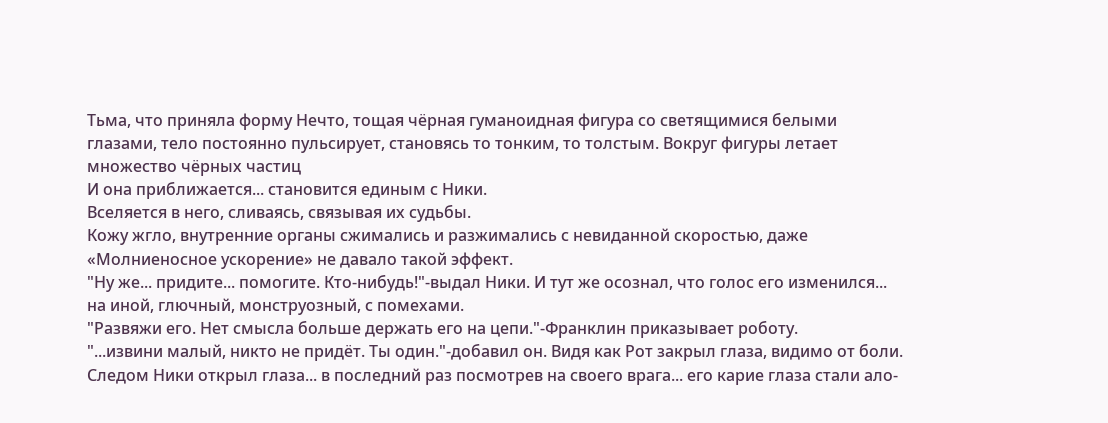Тьма, что приняла форму Нечто, тощая чёрная гуманоидная фигура со светящимися белыми глазами, тело постоянно пульсирует, становясь то тонким, то толстым. Вокруг фигуры летает множество чёрных частиц
И она приближается... становится единым с Ники.
Вселяется в него, сливаясь, связывая их судьбы.
Кожу жгло, внутренние органы сжимались и разжимались с невиданной скоростью, даже «Молниеносное ускорение» не давало такой эффект.
"Ну же... придите... помогите. Кто-нибудь!"-выдал Ники. И тут же осознал, что голос его изменился... на иной, глючный, монструозный, с помехами.
"Развяжи его. Нет смысла больше держать его на цепи."-Франклин приказывает роботу.
"...извини малый, никто не придёт. Ты один."-добавил он. Видя как Рот закрыл глаза, видимо от боли.
Следом Ники открыл глаза... в последний раз посмотрев на своего врага... его карие глаза стали ало-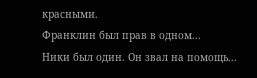красными.
Франклин был прав в одном...
Ники был один. Он звал на помощь...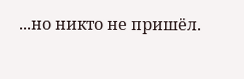...но никто не пришёл.